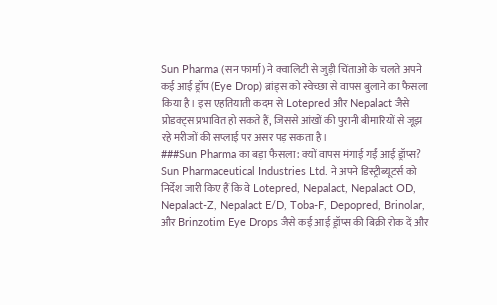Sun Pharma (सन फार्मा) ने क्वालिटी से जुड़ी चिंताओं के चलते अपने कई आई ड्रॉप (Eye Drop) ब्रांड्स को स्वेच्छा से वापस बुलाने का फैसला किया है। इस एहतियाती कदम से Lotepred और Nepalact जैसे प्रोडक्ट्स प्रभावित हो सकते हैं, जिससे आंखों की पुरानी बीमारियों से जूझ रहे मरीजों की सप्लाई पर असर पड़ सकता है।
###Sun Pharma का बड़ा फैसला: क्यों वापस मंगाई गईं आई ड्रॉप्स?
Sun Pharmaceutical Industries Ltd. ने अपने डिस्ट्रीब्यूटर्स को निर्देश जारी किए हैं कि वे Lotepred, Nepalact, Nepalact OD, Nepalact-Z, Nepalact E/D, Toba-F, Depopred, Brinolar, और Brinzotim Eye Drops जैसे कई आई ड्रॉप्स की बिक्री रोक दें और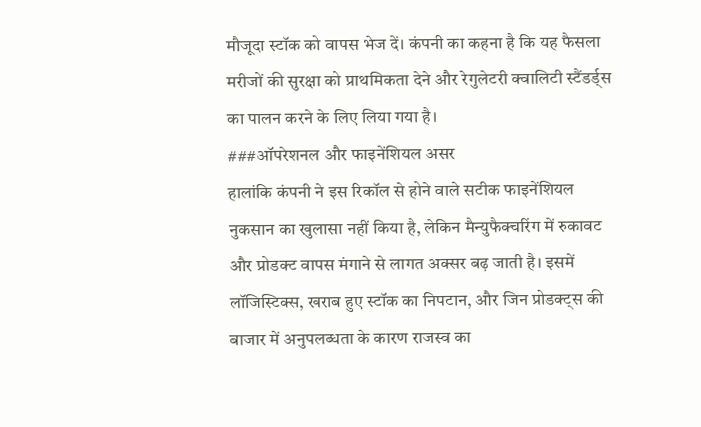मौजूदा स्टॉक को वापस भेज दें। कंपनी का कहना है कि यह फैसला मरीजों की सुरक्षा को प्राथमिकता देने और रेगुलेटरी क्वालिटी स्टैंडर्ड्स का पालन करने के लिए लिया गया है।
###ऑपरेशनल और फाइनेंशियल असर
हालांकि कंपनी ने इस रिकॉल से होने वाले सटीक फाइनेंशियल नुकसान का खुलासा नहीं किया है, लेकिन मैन्युफैक्चरिंग में रुकावट और प्रोडक्ट वापस मंगाने से लागत अक्सर बढ़ जाती है। इसमें लॉजिस्टिक्स, खराब हुए स्टॉक का निपटान, और जिन प्रोडक्ट्स की बाजार में अनुपलब्धता के कारण राजस्व का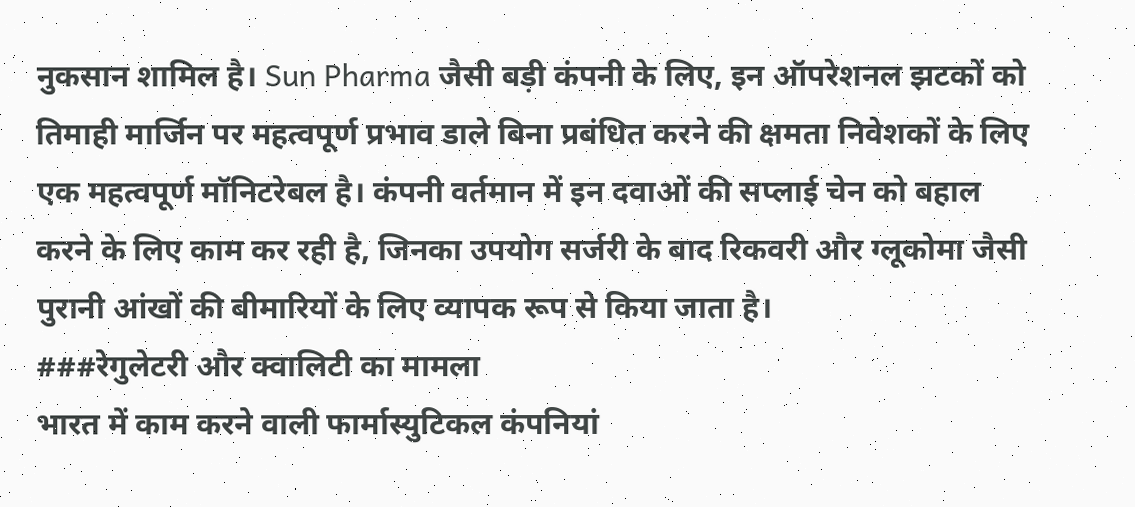नुकसान शामिल है। Sun Pharma जैसी बड़ी कंपनी के लिए, इन ऑपरेशनल झटकों को तिमाही मार्जिन पर महत्वपूर्ण प्रभाव डाले बिना प्रबंधित करने की क्षमता निवेशकों के लिए एक महत्वपूर्ण मॉनिटरेबल है। कंपनी वर्तमान में इन दवाओं की सप्लाई चेन को बहाल करने के लिए काम कर रही है, जिनका उपयोग सर्जरी के बाद रिकवरी और ग्लूकोमा जैसी पुरानी आंखों की बीमारियों के लिए व्यापक रूप से किया जाता है।
###रेगुलेटरी और क्वालिटी का मामला
भारत में काम करने वाली फार्मास्युटिकल कंपनियां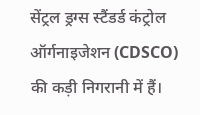सेंट्रल ड्रग्स स्टैंडर्ड कंट्रोल ऑर्गनाइजेशन (CDSCO) की कड़ी निगरानी में हैं।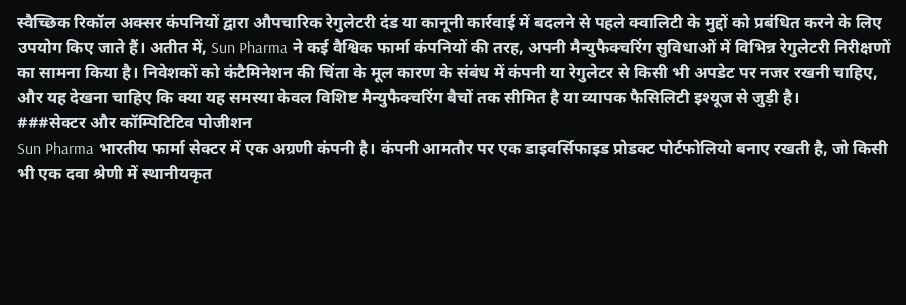स्वैच्छिक रिकॉल अक्सर कंपनियों द्वारा औपचारिक रेगुलेटरी दंड या कानूनी कार्रवाई में बदलने से पहले क्वालिटी के मुद्दों को प्रबंधित करने के लिए उपयोग किए जाते हैं। अतीत में, Sun Pharma ने कई वैश्विक फार्मा कंपनियों की तरह, अपनी मैन्युफैक्चरिंग सुविधाओं में विभिन्न रेगुलेटरी निरीक्षणों का सामना किया है। निवेशकों को कंटैमिनेशन की चिंता के मूल कारण के संबंध में कंपनी या रेगुलेटर से किसी भी अपडेट पर नजर रखनी चाहिए, और यह देखना चाहिए कि क्या यह समस्या केवल विशिष्ट मैन्युफैक्चरिंग बैचों तक सीमित है या व्यापक फैसिलिटी इश्यूज से जुड़ी है।
###सेक्टर और कॉम्पिटिटिव पोजीशन
Sun Pharma भारतीय फार्मा सेक्टर में एक अग्रणी कंपनी है। कंपनी आमतौर पर एक डाइवर्सिफाइड प्रोडक्ट पोर्टफोलियो बनाए रखती है, जो किसी भी एक दवा श्रेणी में स्थानीयकृत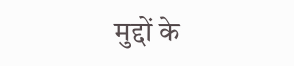मुद्दों के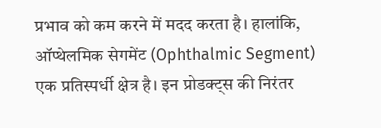प्रभाव को कम करने में मदद करता है। हालांकि, ऑप्थेलमिक सेगमेंट (Ophthalmic Segment) एक प्रतिस्पर्धी क्षेत्र है। इन प्रोडक्ट्स की निरंतर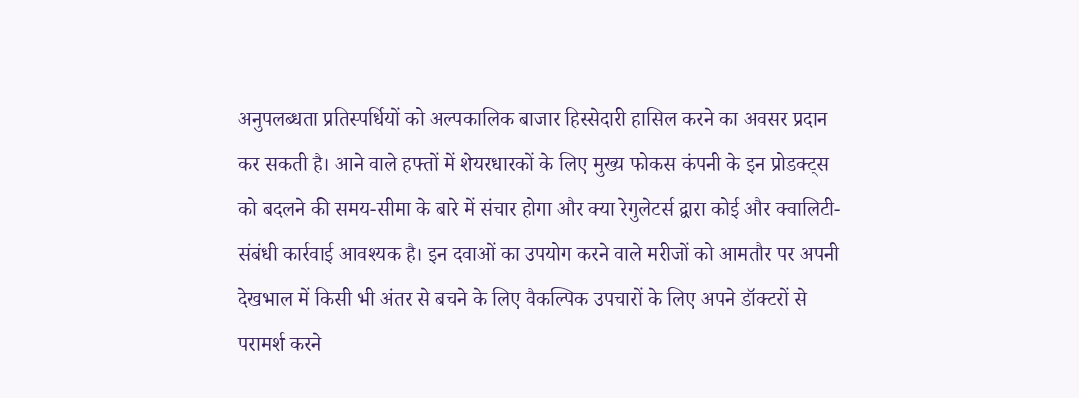अनुपलब्धता प्रतिस्पर्धियों को अल्पकालिक बाजार हिस्सेदारी हासिल करने का अवसर प्रदान कर सकती है। आने वाले हफ्तों में शेयरधारकों के लिए मुख्य फोकस कंपनी के इन प्रोडक्ट्स को बदलने की समय-सीमा के बारे में संचार होगा और क्या रेगुलेटर्स द्वारा कोई और क्वालिटी-संबंधी कार्रवाई आवश्यक है। इन दवाओं का उपयोग करने वाले मरीजों को आमतौर पर अपनी देखभाल में किसी भी अंतर से बचने के लिए वैकल्पिक उपचारों के लिए अपने डॉक्टरों से परामर्श करने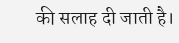की सलाह दी जाती है।